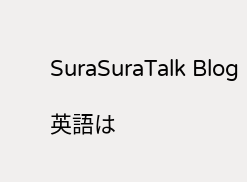SuraSuraTalk Blog

英語は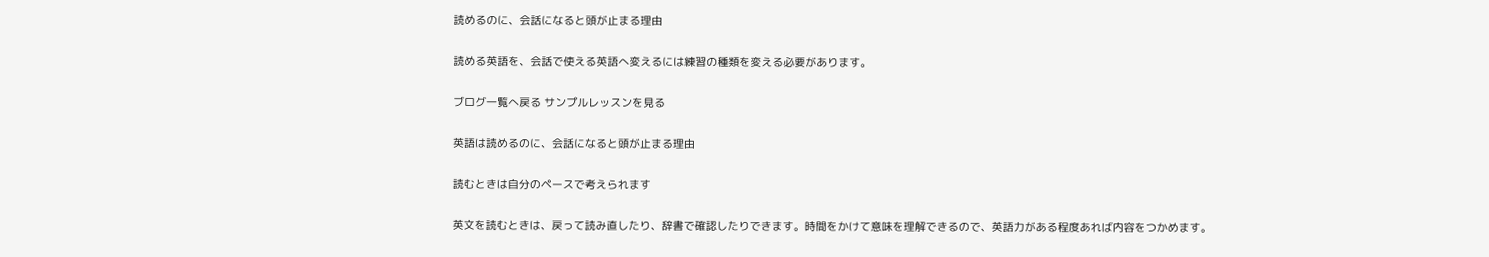読めるのに、会話になると頭が止まる理由

読める英語を、会話で使える英語へ変えるには練習の種類を変える必要があります。

ブログ一覧へ戻る サンプルレッスンを見る

英語は読めるのに、会話になると頭が止まる理由

読むときは自分のペースで考えられます

英文を読むときは、戻って読み直したり、辞書で確認したりできます。時間をかけて意味を理解できるので、英語力がある程度あれば内容をつかめます。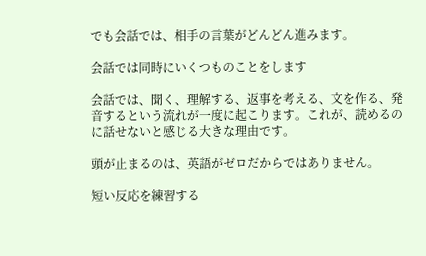でも会話では、相手の言葉がどんどん進みます。

会話では同時にいくつものことをします

会話では、聞く、理解する、返事を考える、文を作る、発音するという流れが一度に起こります。これが、読めるのに話せないと感じる大きな理由です。

頭が止まるのは、英語がゼロだからではありません。

短い反応を練習する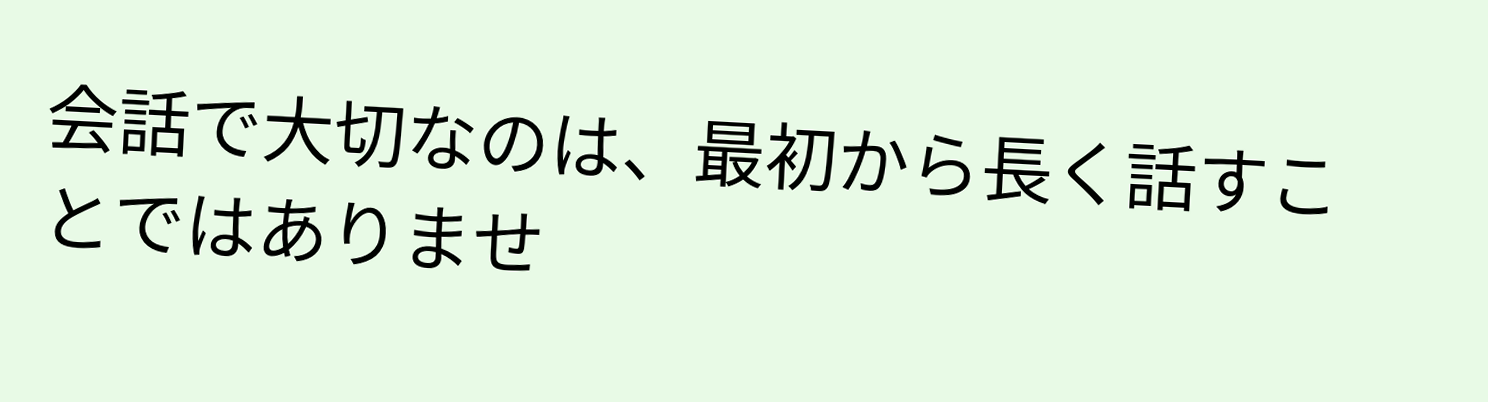会話で大切なのは、最初から長く話すことではありませ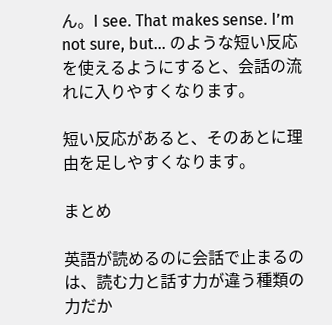ん。I see. That makes sense. I’m not sure, but... のような短い反応を使えるようにすると、会話の流れに入りやすくなります。

短い反応があると、そのあとに理由を足しやすくなります。

まとめ

英語が読めるのに会話で止まるのは、読む力と話す力が違う種類の力だか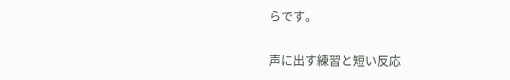らです。

声に出す練習と短い反応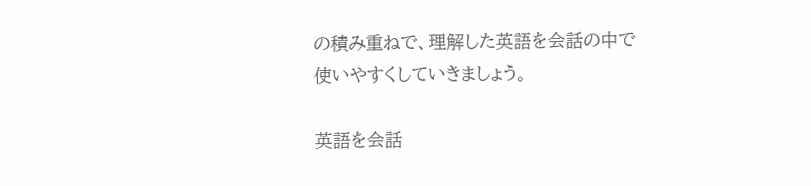の積み重ねで、理解した英語を会話の中で使いやすくしていきましょう。

英語を会話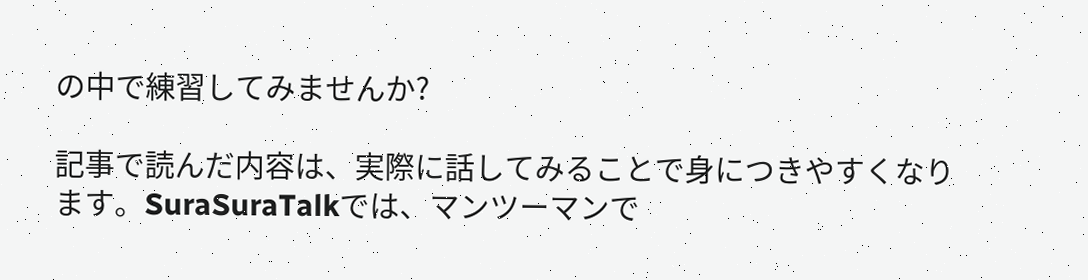の中で練習してみませんか?

記事で読んだ内容は、実際に話してみることで身につきやすくなります。SuraSuraTalkでは、マンツーマンで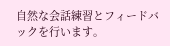自然な会話練習とフィードバックを行います。